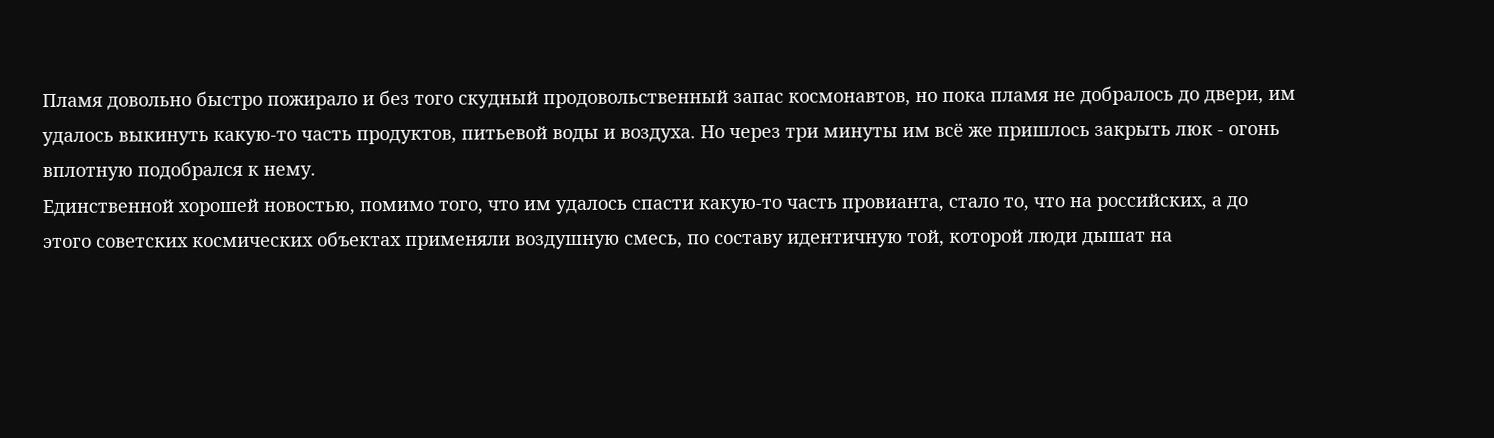Пламя довольно быстро пожирало и без того скудный продовольственный запас космонавтов, но пока пламя не добралось до двери, им удалось выкинуть какую-то часть продуктов, питьевой воды и воздуха. Но через три минуты им всё же пришлось закрыть люк - огонь вплотную подобрался к нему.
Единственной хорошей новостью, помимо того, что им удалось спасти какую-то часть провианта, стало то, что на российских, а до этого советских космических объектах применяли воздушную смесь, по составу идентичную той, которой люди дышат на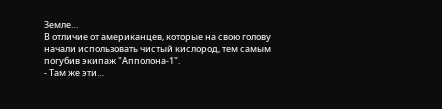Земле…
В отличие от американцев, которые на свою голову начали использовать чистый кислород, тем самым погубив экипаж "Апполона-1".
- Там же эти…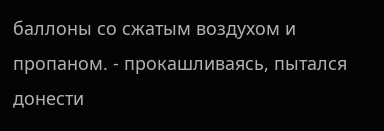баллоны со сжатым воздухом и пропаном. - прокашливаясь, пытался донести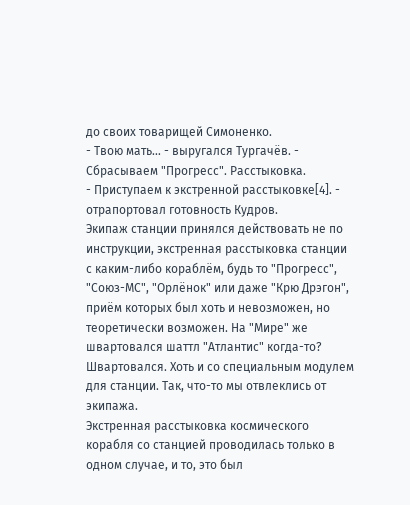до своих товарищей Симоненко.
- Твою мать… - выругался Тургачёв. - Сбрасываем "Прогресс". Расстыковка.
- Приступаем к экстренной расстыковке[4]. - отрапортовал готовность Кудров.
Экипаж станции принялся действовать не по инструкции, экстренная расстыковка станции с каким-либо кораблём, будь то "Прогресс", "Союз-МС", "Орлёнок" или даже "Крю Дрэгон", приём которых был хоть и невозможен, но теоретически возможен. На "Мире" же швартовался шаттл "Атлантис" когда-то? Швартовался. Хоть и со специальным модулем для станции. Так, что-то мы отвлеклись от экипажа.
Экстренная расстыковка космического корабля со станцией проводилась только в одном случае, и то, это был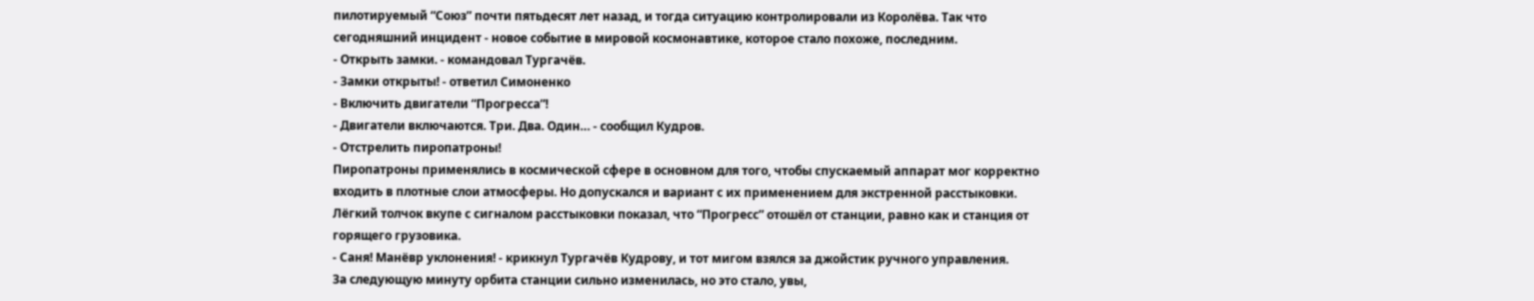пилотируемый “Союз” почти пятьдесят лет назад, и тогда ситуацию контролировали из Королёва. Так что сегодняшний инцидент - новое событие в мировой космонавтике, которое стало похоже, последним.
- Открыть замки. - командовал Тургачёв.
- Замки открыты! - ответил Симоненко
- Включить двигатели “Прогресса”!
- Двигатели включаются. Три. Два. Один… - сообщил Кудров.
- Отстрелить пиропатроны!
Пиропатроны применялись в космической сфере в основном для того, чтобы спускаемый аппарат мог корректно входить в плотные слои атмосферы. Но допускался и вариант с их применением для экстренной расстыковки.
Лёгкий толчок вкупе с сигналом расстыковки показал, что “Прогресс” отошёл от станции, равно как и станция от горящего грузовика.
- Саня! Манёвр уклонения! - крикнул Тургачёв Кудрову, и тот мигом взялся за джойстик ручного управления.
За следующую минуту орбита станции сильно изменилась, но это стало, увы,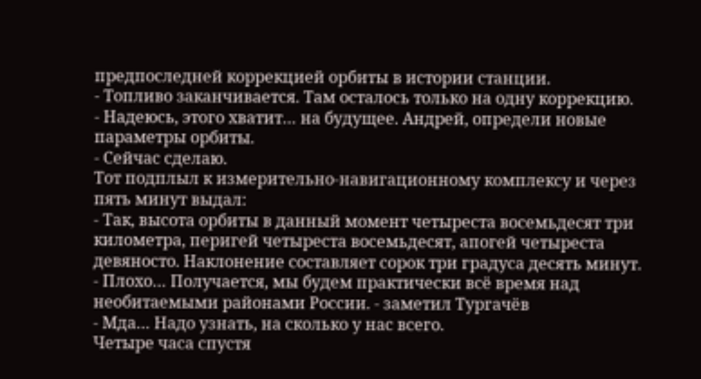предпоследней коррекцией орбиты в истории станции.
- Топливо заканчивается. Там осталось только на одну коррекцию.
- Надеюсь, этого хватит… на будущее. Андрей, определи новые параметры орбиты.
- Сейчас сделаю.
Тот подплыл к измерительно-навигационному комплексу и через пять минут выдал:
- Так, высота орбиты в данный момент четыреста восемьдесят три километра, перигей четыреста восемьдесят, апогей четыреста девяносто. Наклонение составляет сорок три градуса десять минут.
- Плохо… Получается, мы будем практически всё время над необитаемыми районами России. - заметил Тургачёв
- Мда… Надо узнать, на сколько у нас всего.
Четыре часа спустя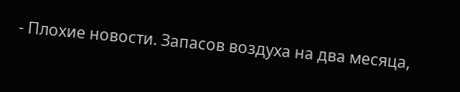- Плохие новости. Запасов воздуха на два месяца,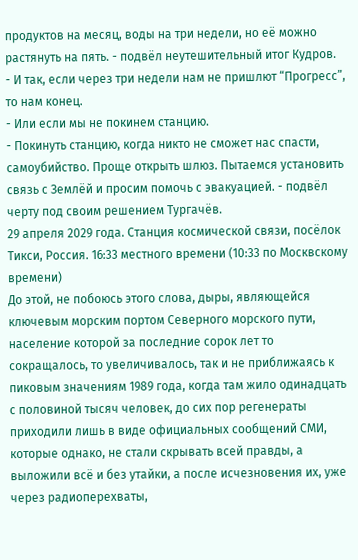продуктов на месяц, воды на три недели, но её можно растянуть на пять. - подвёл неутешительный итог Кудров.
- И так, если через три недели нам не пришлют “Прогресс”, то нам конец.
- Или если мы не покинем станцию.
- Покинуть станцию, когда никто не сможет нас спасти, самоубийство. Проще открыть шлюз. Пытаемся установить связь с Землёй и просим помочь с эвакуацией. - подвёл черту под своим решением Тургачёв.
29 апреля 2029 года. Станция космической связи, посёлок Тикси, Россия. 16:33 местного времени (10:33 по Москвскому времени)
До этой, не побоюсь этого слова, дыры, являющейся ключевым морским портом Северного морского пути, население которой за последние сорок лет то сокращалось, то увеличивалось, так и не приближаясь к пиковым значениям 1989 года, когда там жило одинадцать с половиной тысяч человек, до сих пор регенераты приходили лишь в виде официальных сообщений СМИ, которые однако, не стали скрывать всей правды, а выложили всё и без утайки, а после исчезновения их, уже через радиоперехваты,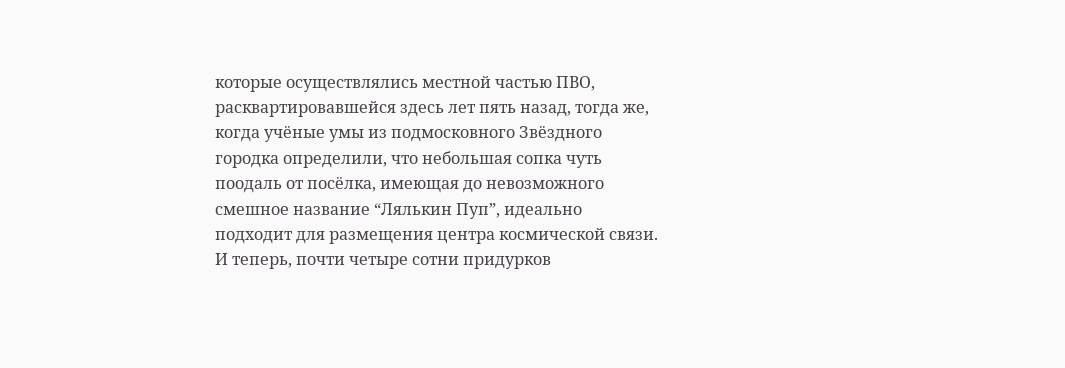которые осуществлялись местной частью ПВО, расквартировавшейся здесь лет пять назад, тогда же, когда учёные умы из подмосковного Звёздного городка определили, что небольшая сопка чуть поодаль от посёлка, имеющая до невозможного смешное название “Лялькин Пуп”, идеально подходит для размещения центра космической связи.
И теперь, почти четыре сотни придурков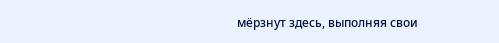мёрзнут здесь, выполняя свои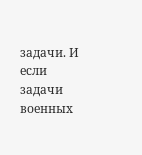задачи. И если задачи военных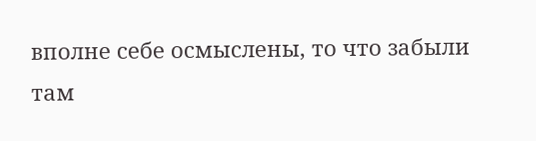вполне себе осмыслены, то что забыли там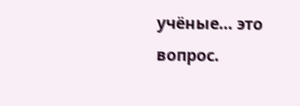учёные… это вопрос.